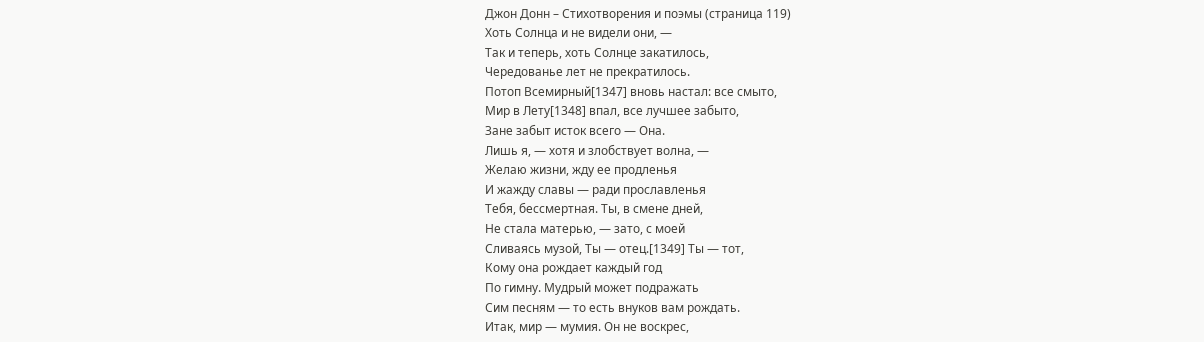Джон Донн – Стихотворения и поэмы (страница 119)
Хоть Солнца и не видели они, —
Так и теперь, хоть Солнце закатилось,
Чередованье лет не прекратилось.
Потоп Всемирный[1347] вновь настал: все смыто,
Мир в Лету[1348] впал, все лучшее забыто,
Зане забыт исток всего — Она.
Лишь я, — хотя и злобствует волна, —
Желаю жизни, жду ее продленья
И жажду славы — ради прославленья
Тебя, бессмертная. Ты, в смене дней,
Не стала матерью, — зато, с моей
Сливаясь музой, Ты — отец.[1349] Ты — тот,
Кому она рождает каждый год
По гимну. Мудрый может подражать
Сим песням — то есть внуков вам рождать.
Итак, мир — мумия. Он не воскрес,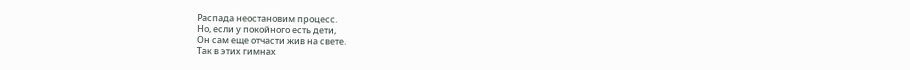Распада неостановим процесс.
Но, если у покойного есть дети,
Он сам еще отчасти жив на свете.
Так в этих гимнах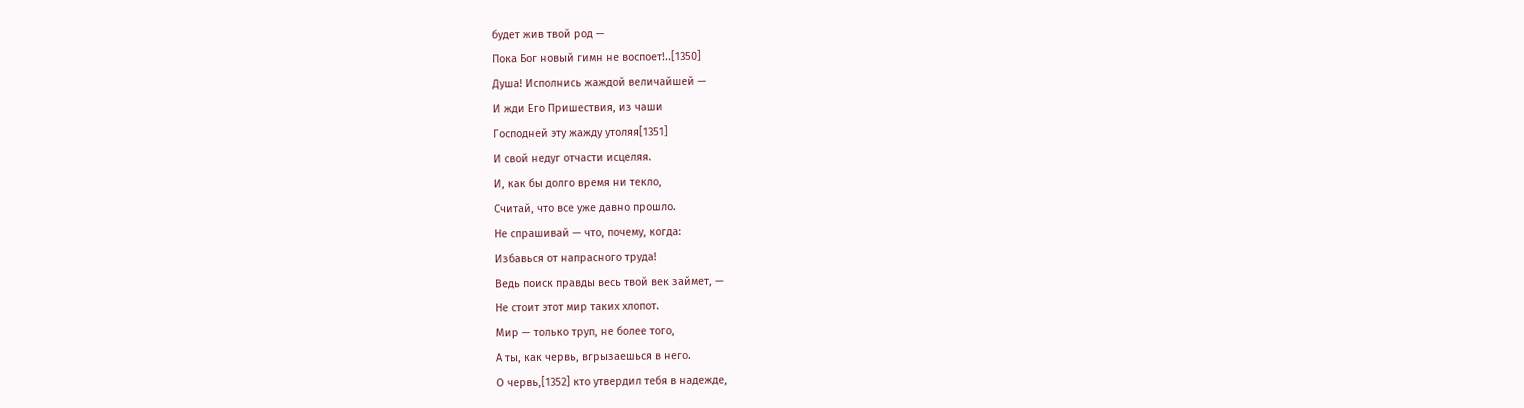будет жив твой род —
Пока Бог новый гимн не воспоет!..[1350]
Душа! Исполнись жаждой величайшей —
И жди Его Пришествия, из чаши
Господней эту жажду утоляя[1351]
И свой недуг отчасти исцеляя.
И, как бы долго время ни текло,
Считай, что все уже давно прошло.
Не спрашивай — что, почему, когда:
Избавься от напрасного труда!
Ведь поиск правды весь твой век займет, —
Не стоит этот мир таких хлопот.
Мир — только труп, не более того,
А ты, как червь, вгрызаешься в него.
О червь,[1352] кто утвердил тебя в надежде,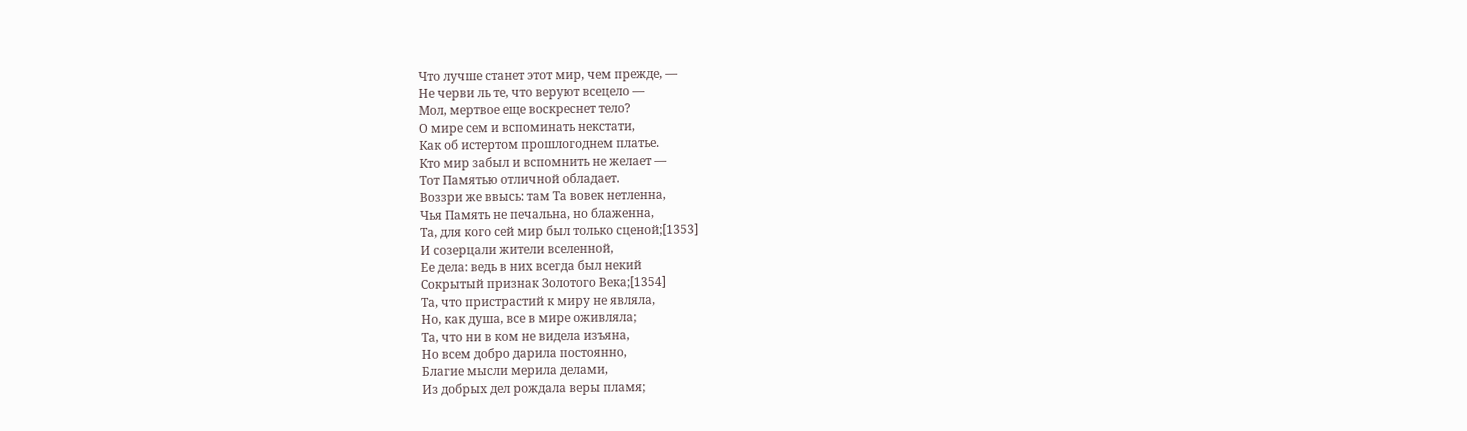Что лучше станет этот мир, чем прежде, —
Не черви ль те, что веруют всецело —
Мол, мертвое еще воскреснет тело?
О мире сем и вспоминать некстати,
Как об истертом прошлогоднем платье.
Кто мир забыл и вспомнить не желает —
Тот Памятью отличной обладает.
Воззри же ввысь: там Та вовек нетленна,
Чья Память не печальна, но блаженна,
Та, для кого сей мир был только сценой;[1353]
И созерцали жители вселенной,
Ее дела: ведь в них всегда был некий
Сокрытый признак Золотого Века;[1354]
Та, что пристрастий к миру не являла,
Но, как душа, все в мире оживляла;
Та, что ни в ком не видела изъяна,
Но всем добро дарила постоянно,
Благие мысли мерила делами,
Из добрых дел рождала веры пламя;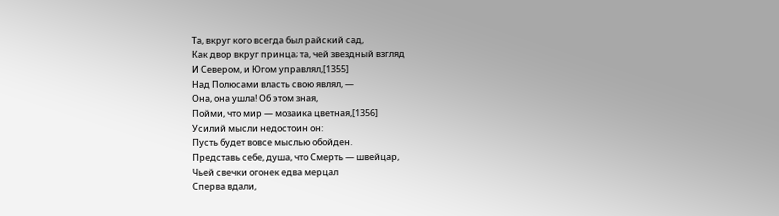Та, вкруг кого всегда был райский сад,
Как двор вкруг принца; та, чей звездный взгляд
И Севером, и Югом управлял,[1355]
Над Полюсами власть свою являл, —
Она, она ушла! Об этом зная,
Пойми, что мир — мозаика цветная,[1356]
Усилий мысли недостоин он:
Пусть будет вовсе мыслью обойден.
Представь себе, душа, что Смерть — швейцар,
Чьей свечки огонек едва мерцал
Сперва вдали,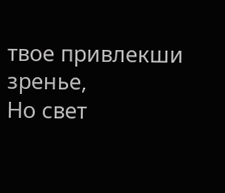твое привлекши зренье,
Но свет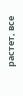растет, все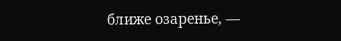ближе озаренье, —